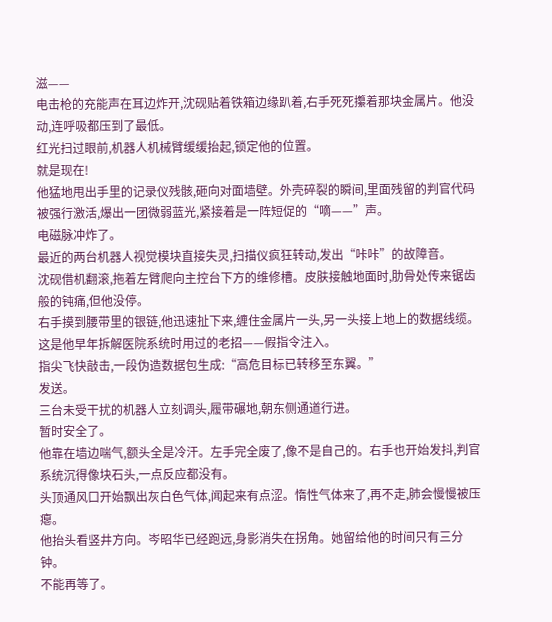滋——
电击枪的充能声在耳边炸开,沈砚贴着铁箱边缘趴着,右手死死攥着那块金属片。他没动,连呼吸都压到了最低。
红光扫过眼前,机器人机械臂缓缓抬起,锁定他的位置。
就是现在!
他猛地甩出手里的记录仪残骸,砸向对面墙壁。外壳碎裂的瞬间,里面残留的判官代码被强行激活,爆出一团微弱蓝光,紧接着是一阵短促的“嘀——”声。
电磁脉冲炸了。
最近的两台机器人视觉模块直接失灵,扫描仪疯狂转动,发出“咔咔”的故障音。
沈砚借机翻滚,拖着左臂爬向主控台下方的维修槽。皮肤接触地面时,肋骨处传来锯齿般的钝痛,但他没停。
右手摸到腰带里的银链,他迅速扯下来,缠住金属片一头,另一头接上地上的数据线缆。这是他早年拆解医院系统时用过的老招——假指令注入。
指尖飞快敲击,一段伪造数据包生成:“高危目标已转移至东翼。”
发送。
三台未受干扰的机器人立刻调头,履带碾地,朝东侧通道行进。
暂时安全了。
他靠在墙边喘气,额头全是冷汗。左手完全废了,像不是自己的。右手也开始发抖,判官系统沉得像块石头,一点反应都没有。
头顶通风口开始飘出灰白色气体,闻起来有点涩。惰性气体来了,再不走,肺会慢慢被压瘪。
他抬头看竖井方向。岑昭华已经跑远,身影消失在拐角。她留给他的时间只有三分钟。
不能再等了。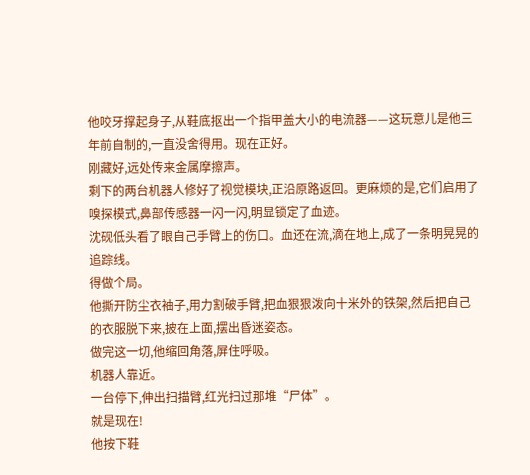他咬牙撑起身子,从鞋底抠出一个指甲盖大小的电流器——这玩意儿是他三年前自制的,一直没舍得用。现在正好。
刚藏好,远处传来金属摩擦声。
剩下的两台机器人修好了视觉模块,正沿原路返回。更麻烦的是,它们启用了嗅探模式,鼻部传感器一闪一闪,明显锁定了血迹。
沈砚低头看了眼自己手臂上的伤口。血还在流,滴在地上,成了一条明晃晃的追踪线。
得做个局。
他撕开防尘衣袖子,用力割破手臂,把血狠狠泼向十米外的铁架,然后把自己的衣服脱下来,披在上面,摆出昏迷姿态。
做完这一切,他缩回角落,屏住呼吸。
机器人靠近。
一台停下,伸出扫描臂,红光扫过那堆“尸体”。
就是现在!
他按下鞋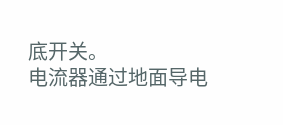底开关。
电流器通过地面导电